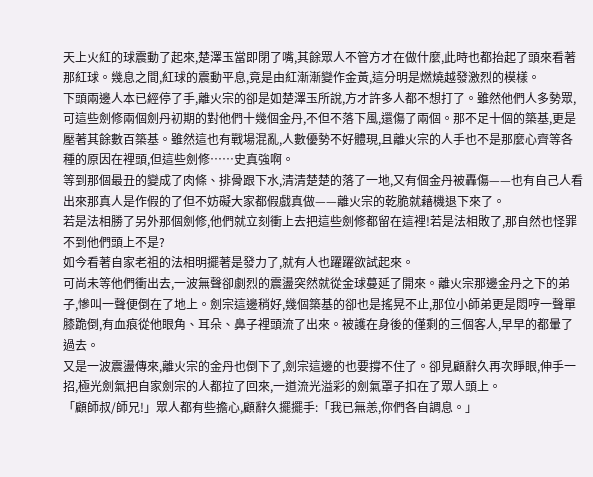天上火紅的球震動了起來,楚澤玉當即閉了嘴,其餘眾人不管方才在做什麼,此時也都抬起了頭來看著那紅球。幾息之間,紅球的震動平息,竟是由紅漸漸變作金黃,這分明是燃燒越發激烈的模樣。
下頭兩邊人本已經停了手,離火宗的卻是如楚澤玉所說,方才許多人都不想打了。雖然他們人多勢眾,可這些劍修兩個劍丹初期的對他們十幾個金丹,不但不落下風,還傷了兩個。那不足十個的築基,更是壓著其餘數百築基。雖然這也有戰場混亂,人數優勢不好體現,且離火宗的人手也不是那麼心齊等各種的原因在裡頭,但這些劍修……史真強啊。
等到那個最丑的變成了肉條、排骨跟下水,清清楚楚的落了一地,又有個金丹被轟傷——也有自己人看出來那真人是作假的了但不妨礙大家都假戲真做——離火宗的乾脆就藉機退下來了。
若是法相勝了另外那個劍修,他們就立刻衝上去把這些劍修都留在這裡!若是法相敗了,那自然也怪罪不到他們頭上不是?
如今看著自家老祖的法相明擺著是發力了,就有人也躍躍欲試起來。
可尚未等他們衝出去,一波無聲卻劇烈的震盪突然就從金球蔓延了開來。離火宗那邊金丹之下的弟子,慘叫一聲便倒在了地上。劍宗這邊稍好,幾個築基的卻也是搖晃不止,那位小師弟更是悶哼一聲單膝跪倒,有血痕從他眼角、耳朵、鼻子裡頭流了出來。被護在身後的僅剩的三個客人,早早的都暈了過去。
又是一波震盪傳來,離火宗的金丹也倒下了,劍宗這邊的也要撐不住了。卻見顧辭久再次睜眼,伸手一招,極光劍氣把自家劍宗的人都拉了回來,一道流光溢彩的劍氣罩子扣在了眾人頭上。
「顧師叔/師兄!」眾人都有些擔心,顧辭久擺擺手:「我已無恙,你們各自調息。」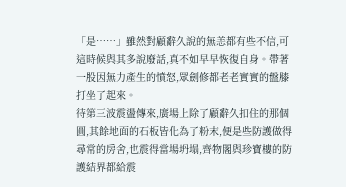「是……」雖然對顧辭久說的無恙都有些不信,可這時候與其多說廢話,真不如早早恢復自身。帶著一股因無力產生的憤怒,眾劍修都老老實實的盤膝打坐了起來。
待第三波震盪傳來,廣場上除了顧辭久扣住的那個圓,其餘地面的石板皆化為了粉末,便是些防護做得尋常的房舍,也震得當場坍塌,齊物閣與珍寶樓的防護結界都給震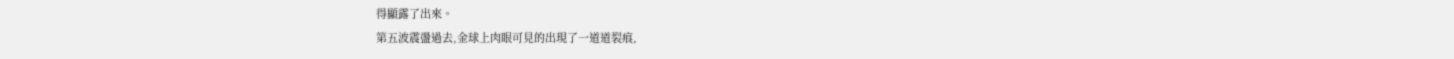得顯露了出來。
第五波震盪過去,金球上肉眼可見的出現了一道道裂痕,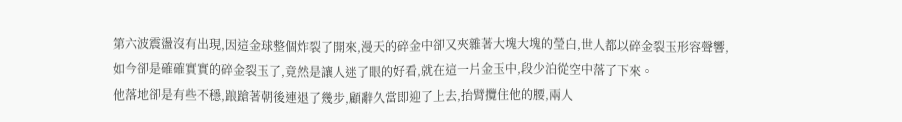第六波震盪沒有出現,因這金球整個炸裂了開來,漫天的碎金中卻又夾雜著大塊大塊的瑩白,世人都以碎金裂玉形容聲響,如今卻是確確實實的碎金裂玉了,竟然是讓人迷了眼的好看,就在這一片金玉中,段少泊從空中落了下來。
他落地卻是有些不穩,踉蹌著朝後連退了幾步,顧辭久當即迎了上去,抬臂攬住他的腰,兩人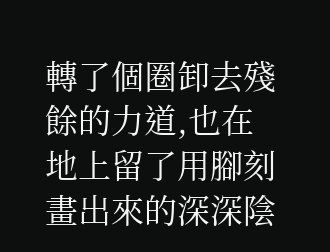轉了個圈卸去殘餘的力道,也在地上留了用腳刻畫出來的深深陰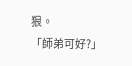狠。
「師弟可好?」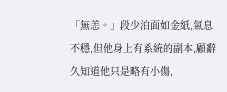「無恙。」段少泊面如金紙,氣息不穩,但他身上有系統的副本,顧辭久知道他只是略有小傷,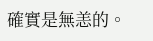確實是無恙的。